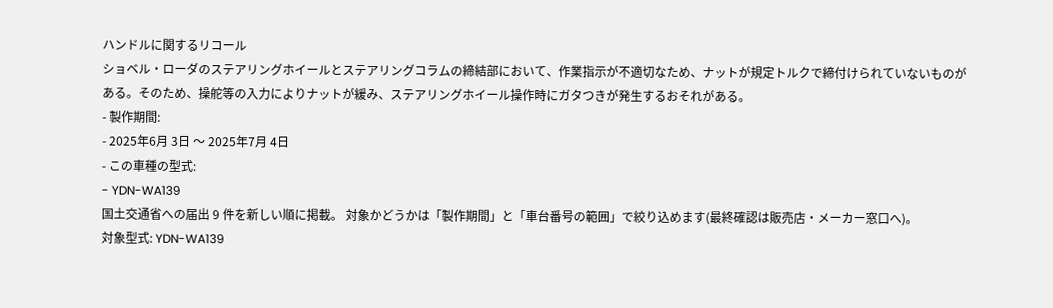ハンドルに関するリコール
ショベル・ローダのステアリングホイールとステアリングコラムの締結部において、作業指示が不適切なため、ナットが規定トルクで締付けられていないものがある。そのため、操舵等の入力によりナットが緩み、ステアリングホイール操作時にガタつきが発生するおそれがある。
- 製作期間:
- 2025年6月 3日 〜 2025年7月 4日
- この車種の型式:
- YDN-WA139
国土交通省への届出 9 件を新しい順に掲載。 対象かどうかは「製作期間」と「車台番号の範囲」で絞り込めます(最終確認は販売店・メーカー窓口へ)。
対象型式: YDN-WA139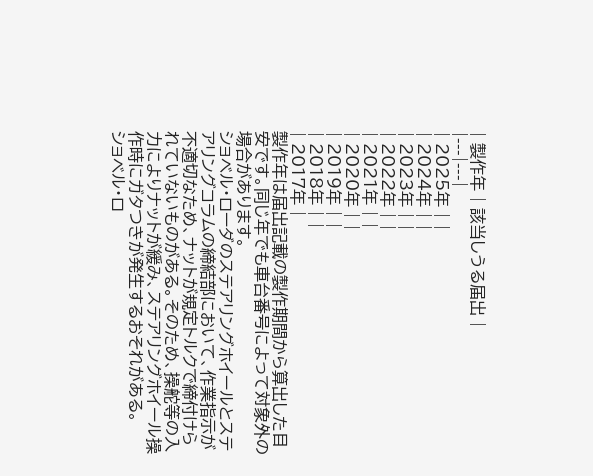| 製作年 | 該当しうる届出 |
|---|---|
| 2025年 | |
| 2024年 | |
| 2023年 | |
| 2022年 | |
| 2021年 | |
| 2020年 | |
| 2019年 | |
| 2018年 | |
| 2017年 |
製作年は届出記載の製作期間から算出した目安です。同じ年でも車台番号によって対象外の場合があります。
ショベル・ローダのステアリングホイールとステアリングコラムの締結部において、作業指示が不適切なため、ナットが規定トルクで締付けられていないものがある。そのため、操舵等の入力によりナットが緩み、ステアリングホイール操作時にガタつきが発生するおそれがある。
ショベル・ロ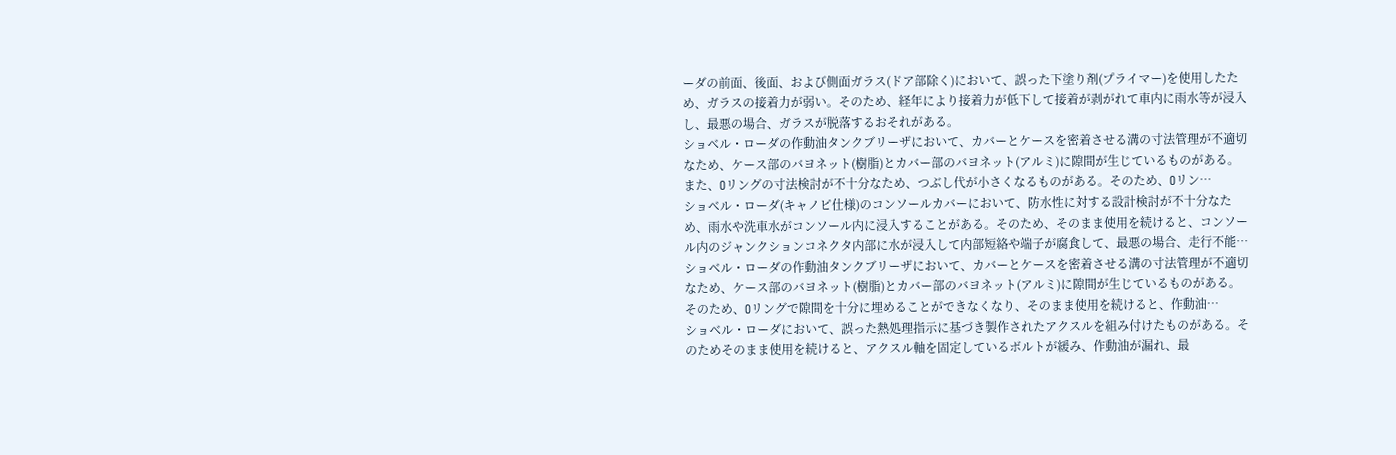ーダの前面、後面、および側面ガラス(ドア部除く)において、誤った下塗り剤(プライマー)を使用したため、ガラスの接着力が弱い。そのため、経年により接着力が低下して接着が剥がれて車内に雨水等が浸入し、最悪の場合、ガラスが脱落するおそれがある。
ショベル・ローダの作動油タンクブリーザにおいて、カバーとケースを密着させる溝の寸法管理が不適切なため、ケース部のバヨネット(樹脂)とカバー部のバヨネット(アルミ)に隙間が生じているものがある。また、Oリングの寸法検討が不十分なため、つぶし代が小さくなるものがある。そのため、Oリン…
ショベル・ローダ(キャノピ仕様)のコンソールカバーにおいて、防水性に対する設計検討が不十分なため、雨水や洗車水がコンソール内に浸入することがある。そのため、そのまま使用を続けると、コンソール内のジャンクションコネクタ内部に水が浸入して内部短絡や端子が腐食して、最悪の場合、走行不能…
ショベル・ローダの作動油タンクブリーザにおいて、カバーとケースを密着させる溝の寸法管理が不適切なため、ケース部のバヨネット(樹脂)とカバー部のバヨネット(アルミ)に隙間が生じているものがある。そのため、Oリングで隙間を十分に埋めることができなくなり、そのまま使用を続けると、作動油…
ショベル・ローダにおいて、誤った熱処理指示に基づき製作されたアクスルを組み付けたものがある。そのためそのまま使用を続けると、アクスル軸を固定しているボルトが緩み、作動油が漏れ、最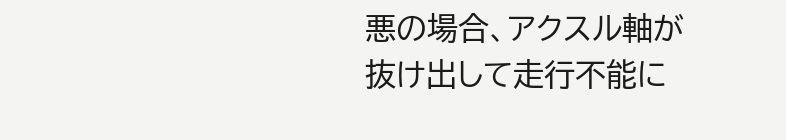悪の場合、アクスル軸が抜け出して走行不能に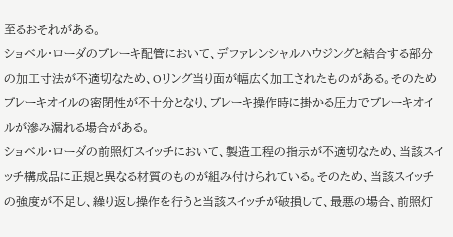至るおそれがある。
ショベル・ローダのブレーキ配管において、デファレンシャルハウジングと結合する部分の加工寸法が不適切なため、Oリング当り面が幅広く加工されたものがある。そのためブレーキオイルの密閉性が不十分となり、ブレーキ操作時に掛かる圧力でブレーキオイルが滲み漏れる場合がある。
ショベル・ローダの前照灯スイッチにおいて、製造工程の指示が不適切なため、当該スイッチ構成品に正規と異なる材質のものが組み付けられている。そのため、当該スイッチの強度が不足し、繰り返し操作を行うと当該スイッチが破損して、最悪の場合、前照灯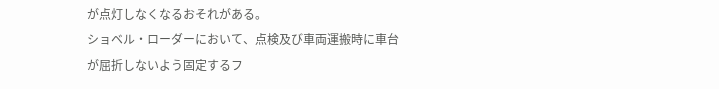が点灯しなくなるおそれがある。
ショベル・ローダーにおいて、点検及び車両運搬時に車台が屈折しないよう固定するフ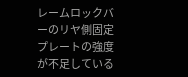レームロックバーのリヤ側固定プレートの強度が不足している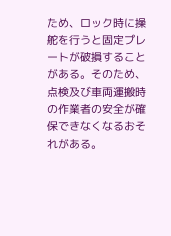ため、ロック時に操舵を行うと固定プレートが破損することがある。そのため、点検及び車両運搬時の作業者の安全が確保できなくなるおそれがある。